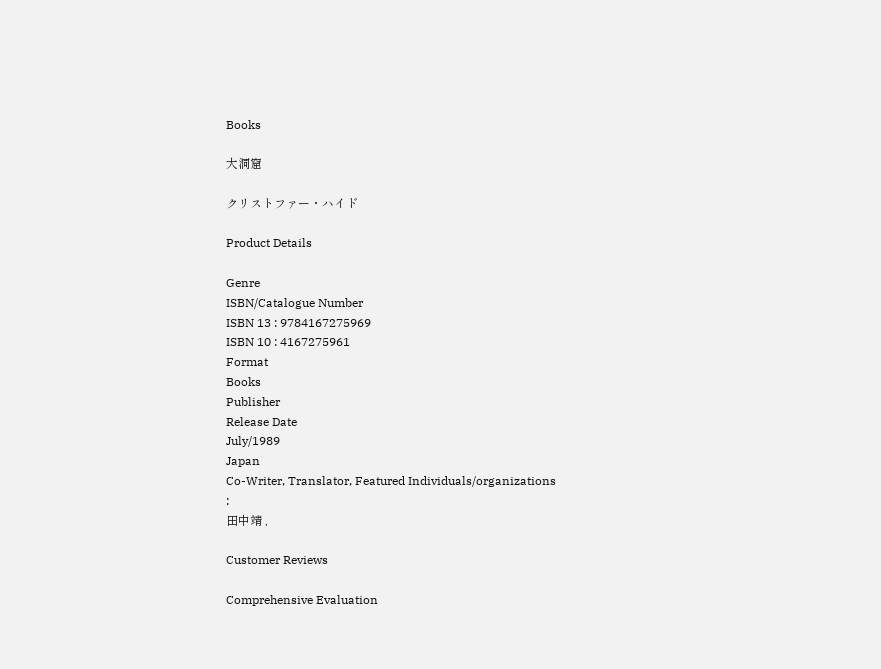Books

大洞窟

クリストファー・ハイド

Product Details

Genre
ISBN/Catalogue Number
ISBN 13 : 9784167275969
ISBN 10 : 4167275961
Format
Books
Publisher
Release Date
July/1989
Japan
Co-Writer, Translator, Featured Individuals/organizations
:
田中靖 ,

Customer Reviews

Comprehensive Evaluation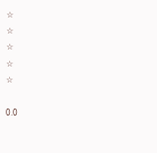☆
☆
☆
☆
☆

0.0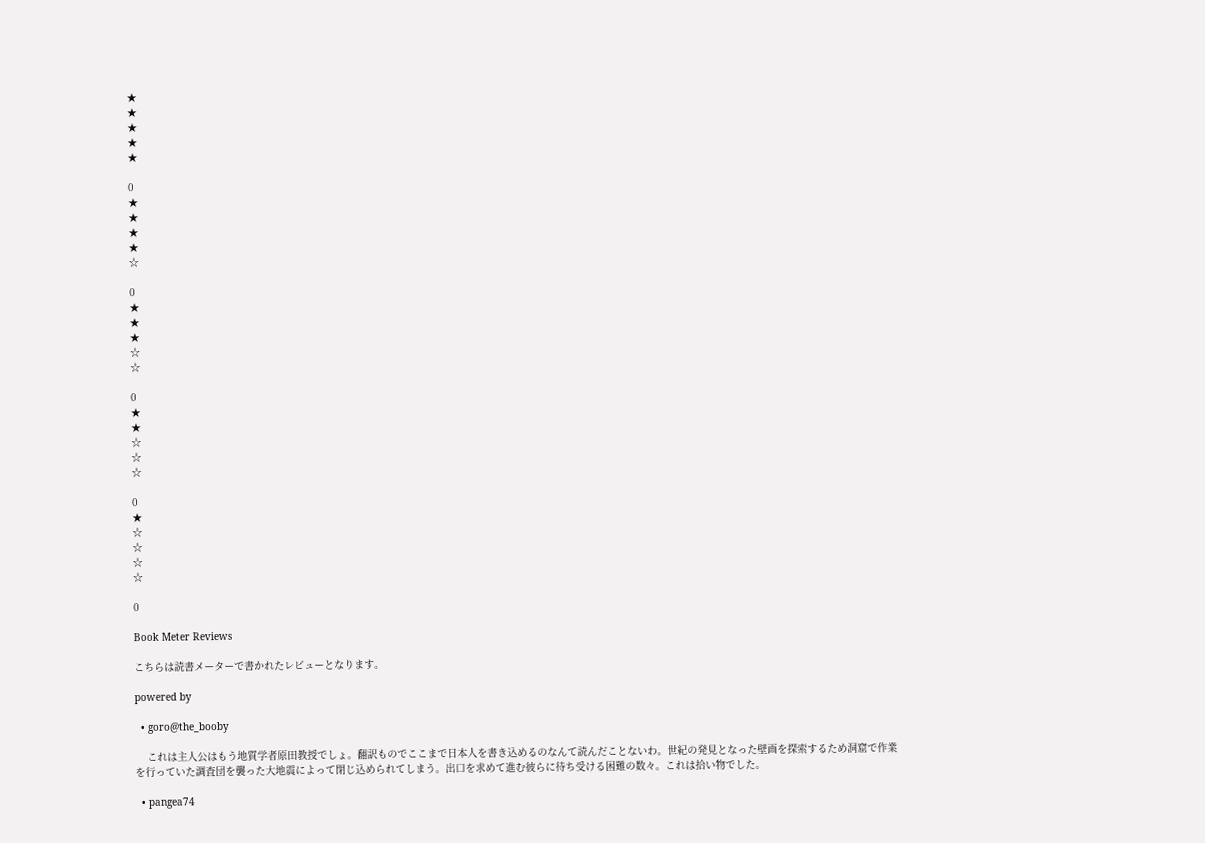★
★
★
★
★

0
★
★
★
★
☆

0
★
★
★
☆
☆

0
★
★
☆
☆
☆

0
★
☆
☆
☆
☆

0

Book Meter Reviews

こちらは読書メーターで書かれたレビューとなります。

powered by

  • goro@the_booby

    これは主人公はもう地質学者原田教授でしょ。翻訳ものでここまで日本人を書き込めるのなんて読んだことないわ。世紀の発見となった壁画を探索するため洞窟で作業を行っていた調査団を襲った大地震によって閉じ込められてしまう。出口を求めて進む彼らに待ち受ける困難の数々。これは拾い物でした。

  • pangea74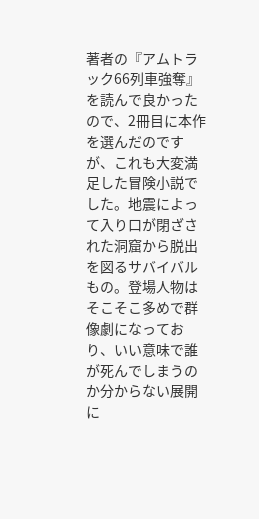著者の『アムトラック66列車強奪』を読んで良かったので、2冊目に本作を選んだのですが、これも大変満足した冒険小説でした。地震によって入り口が閉ざされた洞窟から脱出を図るサバイバルもの。登場人物はそこそこ多めで群像劇になっており、いい意味で誰が死んでしまうのか分からない展開に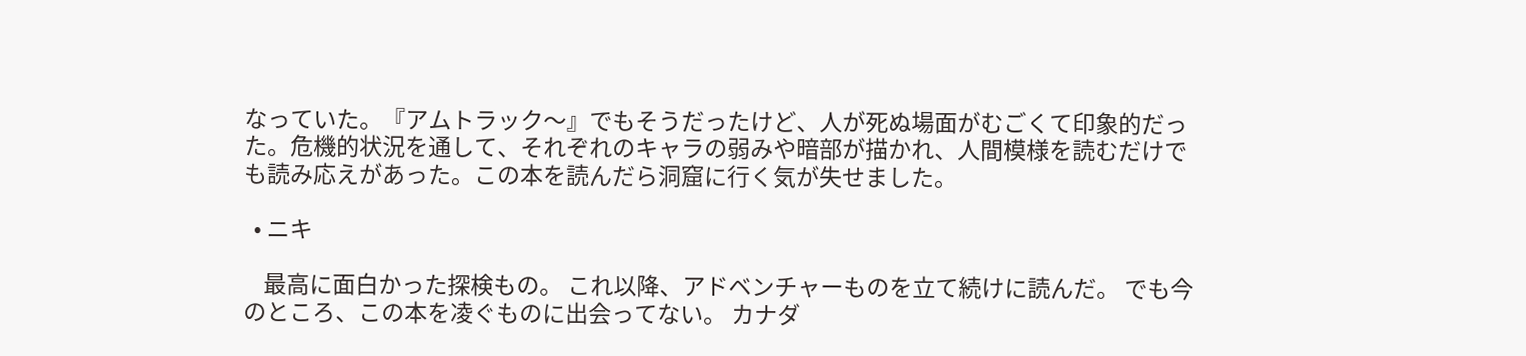なっていた。『アムトラック〜』でもそうだったけど、人が死ぬ場面がむごくて印象的だった。危機的状況を通して、それぞれのキャラの弱みや暗部が描かれ、人間模様を読むだけでも読み応えがあった。この本を読んだら洞窟に行く気が失せました。

  • ニキ

    最高に面白かった探検もの。 これ以降、アドベンチャーものを立て続けに読んだ。 でも今のところ、この本を凌ぐものに出会ってない。 カナダ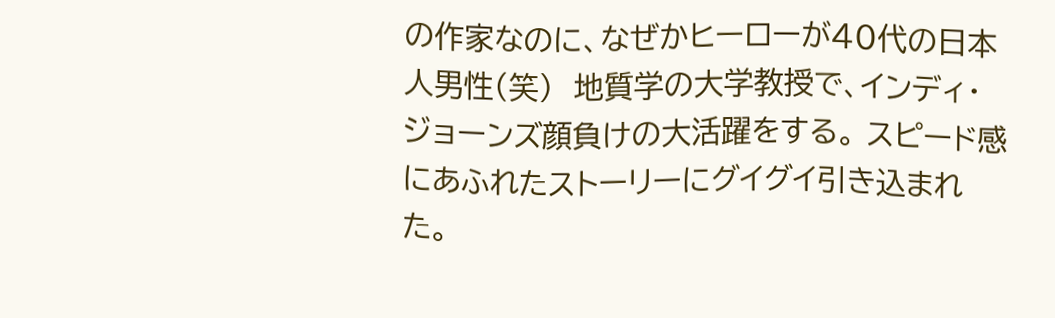の作家なのに、なぜかヒーローが40代の日本人男性(笑)  地質学の大学教授で、インディ・ジョーンズ顔負けの大活躍をする。 スピード感にあふれたストーリーにグイグイ引き込まれた。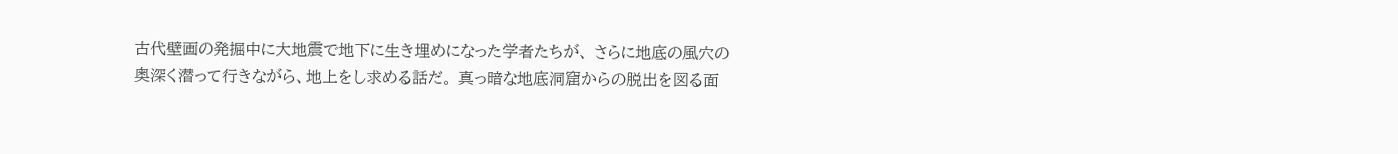古代壁画の発掘中に大地震で地下に生き埋めになった学者たちが、 さらに地底の風穴の奥深く潜って行きながら、地上をし求める話だ。 真っ暗な地底洞窟からの脱出を図る面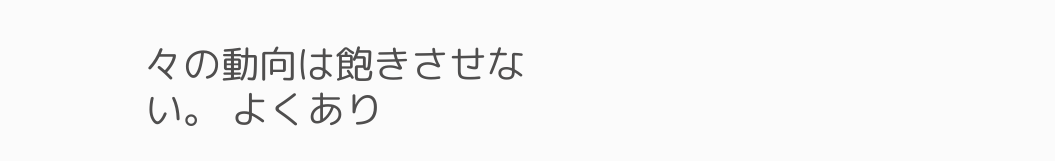々の動向は飽きさせない。 よくあり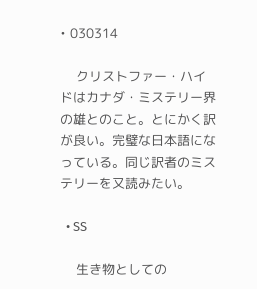• 030314

    クリストファー・ハイドはカナダ・ミステリー界の雄とのこと。とにかく訳が良い。完璧な日本語になっている。同じ訳者のミステリーを又読みたい。

  • SS

    生き物としての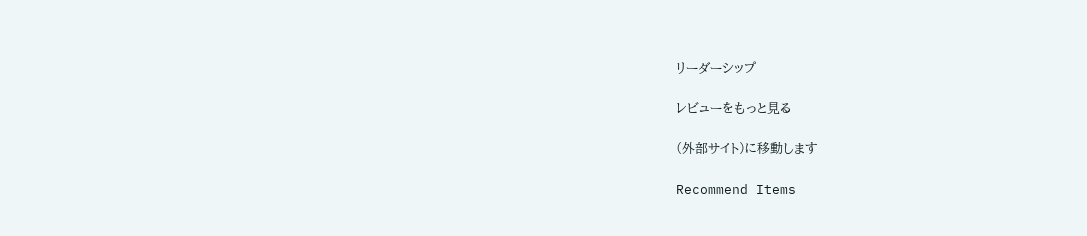リーダーシップ

レビューをもっと見る

(外部サイト)に移動します

Recommend Items